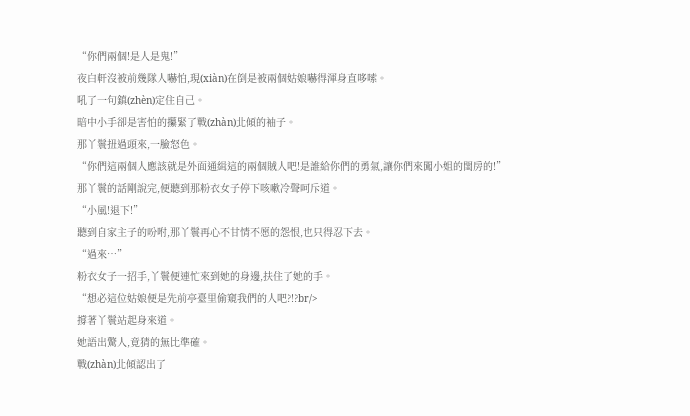“你們兩個!是人是鬼!”
夜白軒沒被前幾隊人嚇怕,現(xiàn)在倒是被兩個姑娘嚇得渾身直哆嗦。
吼了一句鎮(zhèn)定住自己。
暗中小手卻是害怕的攥緊了戰(zhàn)北傾的袖子。
那丫鬟扭過頭來,一臉怒色。
“你們這兩個人應該就是外面通緝這的兩個賊人吧!是誰給你們的勇氣,讓你們來闖小姐的閨房的!”
那丫鬟的話剛說完,便聽到那粉衣女子停下咳嗽冷聲呵斥道。
“小風!退下!”
聽到自家主子的吩咐,那丫鬟再心不甘情不愿的怨恨,也只得忍下去。
“過來…”
粉衣女子一招手,丫鬟便連忙來到她的身邊,扶住了她的手。
“想必這位姑娘便是先前亭臺里偷窺我們的人吧?!?br/>
撐著丫鬟站起身來道。
她語出驚人,竟猜的無比準確。
戰(zhàn)北傾認出了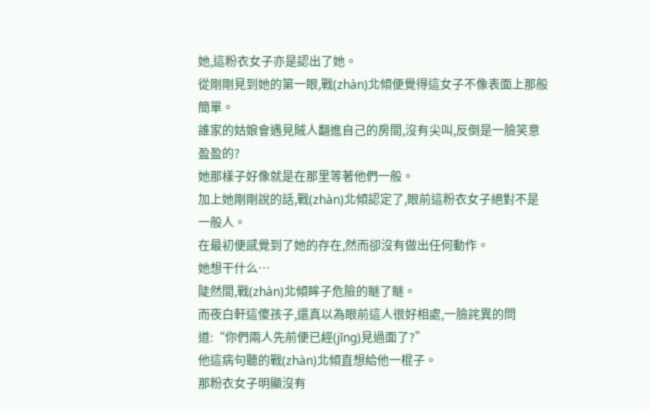她,這粉衣女子亦是認出了她。
從剛剛見到她的第一眼,戰(zhàn)北傾便覺得這女子不像表面上那般簡單。
誰家的姑娘會遇見賊人翻進自己的房間,沒有尖叫,反倒是一臉笑意盈盈的?
她那樣子好像就是在那里等著他們一般。
加上她剛剛說的話,戰(zhàn)北傾認定了,眼前這粉衣女子絕對不是一般人。
在最初便感覺到了她的存在,然而卻沒有做出任何動作。
她想干什么…
陡然間,戰(zhàn)北傾眸子危險的瞇了瞇。
而夜白軒這傻孩子,還真以為眼前這人很好相處,一臉詫異的問道:“你們兩人先前便已經(jīng)見過面了?”
他這病句聽的戰(zhàn)北傾直想給他一棍子。
那粉衣女子明顯沒有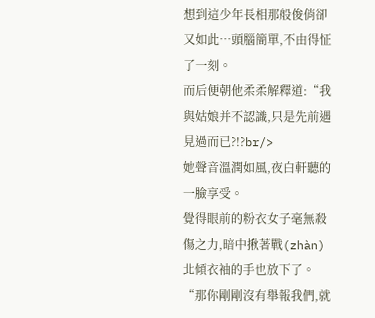想到這少年長相那般俊俏卻又如此…頭腦簡單,不由得怔了一刻。
而后便朝他柔柔解釋道:“我與姑娘并不認識,只是先前遇見過而已?!?br/>
她聲音溫潤如風,夜白軒聽的一臉享受。
覺得眼前的粉衣女子毫無殺傷之力,暗中揪著戰(zhàn)北傾衣袖的手也放下了。
“那你剛剛沒有舉報我們,就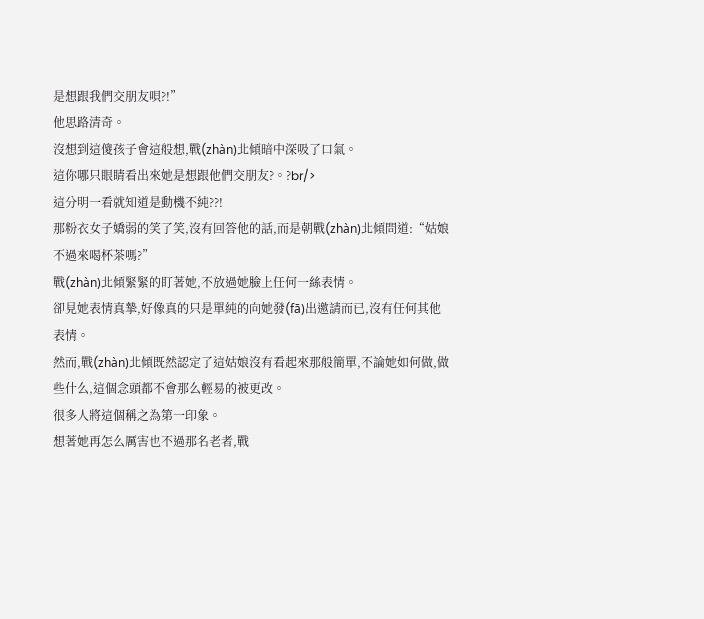是想跟我們交朋友唄?!”
他思路清奇。
沒想到這傻孩子會這般想,戰(zhàn)北傾暗中深吸了口氣。
這你哪只眼睛看出來她是想跟他們交朋友?。?br/>
這分明一看就知道是動機不純??!
那粉衣女子嬌弱的笑了笑,沒有回答他的話,而是朝戰(zhàn)北傾問道:“姑娘不過來喝杯茶嗎?”
戰(zhàn)北傾緊緊的盯著她,不放過她臉上任何一絲表情。
卻見她表情真摯,好像真的只是單純的向她發(fā)出邀請而已,沒有任何其他表情。
然而,戰(zhàn)北傾既然認定了這姑娘沒有看起來那般簡單,不論她如何做,做些什么,這個念頭都不會那么輕易的被更改。
很多人將這個稱之為第一印象。
想著她再怎么厲害也不過那名老者,戰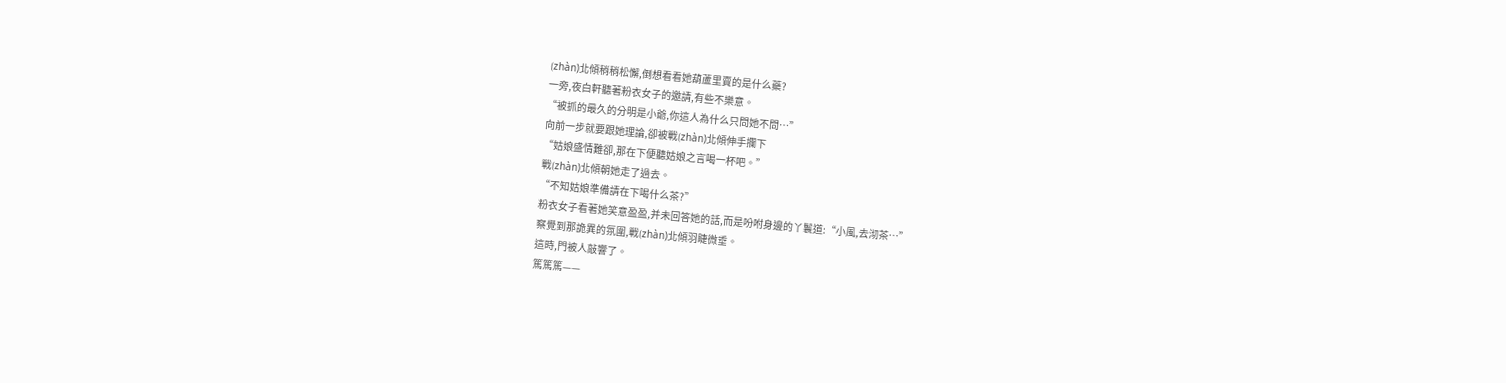(zhàn)北傾稍稍松懈,倒想看看她葫蘆里賣的是什么藥?
一旁,夜白軒聽著粉衣女子的邀請,有些不樂意。
“被抓的最久的分明是小爺,你這人為什么只問她不問…”
向前一步就要跟她理論,卻被戰(zhàn)北傾伸手攔下
“姑娘盛情難卻,那在下便聽姑娘之言喝一杯吧。”
戰(zhàn)北傾朝她走了過去。
“不知姑娘準備請在下喝什么茶?”
粉衣女子看著她笑意盈盈,并未回答她的話,而是吩咐身邊的丫鬟道:“小風,去沏茶…”
察覺到那詭異的氛圍,戰(zhàn)北傾羽睫微垂。
這時,門被人敲響了。
篤篤篤——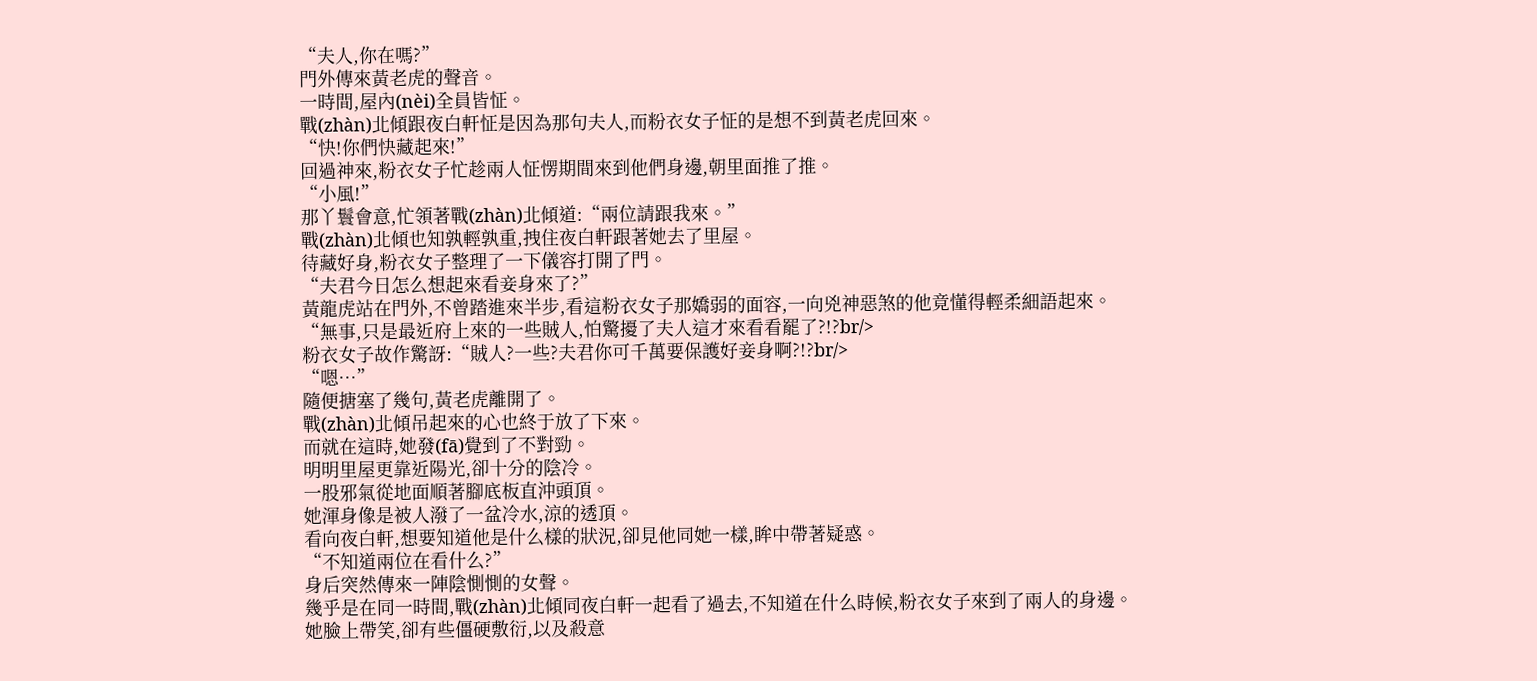“夫人,你在嗎?”
門外傳來黃老虎的聲音。
一時間,屋內(nèi)全員皆怔。
戰(zhàn)北傾跟夜白軒怔是因為那句夫人,而粉衣女子怔的是想不到黃老虎回來。
“快!你們快藏起來!”
回過神來,粉衣女子忙趁兩人怔愣期間來到他們身邊,朝里面推了推。
“小風!”
那丫鬟會意,忙領著戰(zhàn)北傾道:“兩位請跟我來。”
戰(zhàn)北傾也知孰輕孰重,拽住夜白軒跟著她去了里屋。
待藏好身,粉衣女子整理了一下儀容打開了門。
“夫君今日怎么想起來看妾身來了?”
黃龍虎站在門外,不曾踏進來半步,看這粉衣女子那嬌弱的面容,一向兇神惡煞的他竟懂得輕柔細語起來。
“無事,只是最近府上來的一些賊人,怕驚擾了夫人這才來看看罷了?!?br/>
粉衣女子故作驚訝:“賊人?一些?夫君你可千萬要保護好妾身啊?!?br/>
“嗯…”
隨便搪塞了幾句,黃老虎離開了。
戰(zhàn)北傾吊起來的心也終于放了下來。
而就在這時,她發(fā)覺到了不對勁。
明明里屋更靠近陽光,卻十分的陰冷。
一股邪氣從地面順著腳底板直沖頭頂。
她渾身像是被人潑了一盆冷水,涼的透頂。
看向夜白軒,想要知道他是什么樣的狀況,卻見他同她一樣,眸中帶著疑惑。
“不知道兩位在看什么?”
身后突然傳來一陣陰惻惻的女聲。
幾乎是在同一時間,戰(zhàn)北傾同夜白軒一起看了過去,不知道在什么時候,粉衣女子來到了兩人的身邊。
她臉上帶笑,卻有些僵硬敷衍,以及殺意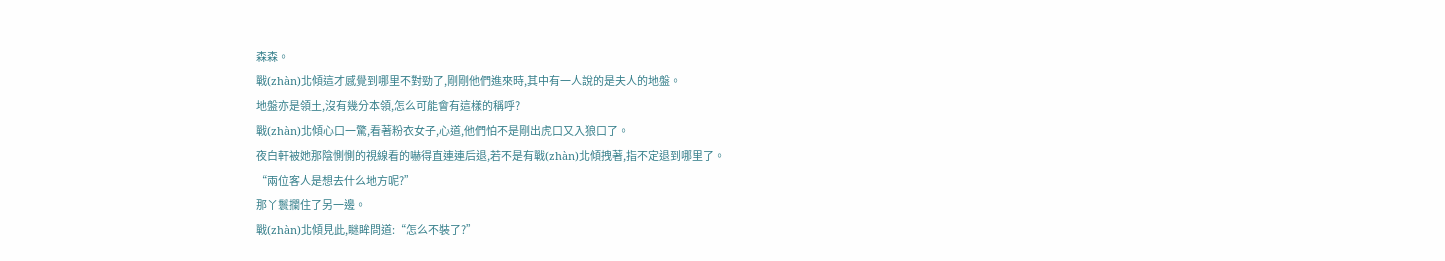森森。
戰(zhàn)北傾這才感覺到哪里不對勁了,剛剛他們進來時,其中有一人說的是夫人的地盤。
地盤亦是領土,沒有幾分本領,怎么可能會有這樣的稱呼?
戰(zhàn)北傾心口一驚,看著粉衣女子,心道,他們怕不是剛出虎口又入狼口了。
夜白軒被她那陰惻惻的視線看的嚇得直連連后退,若不是有戰(zhàn)北傾拽著,指不定退到哪里了。
“兩位客人是想去什么地方呢?”
那丫鬟攔住了另一邊。
戰(zhàn)北傾見此,瞇眸問道:“怎么不裝了?”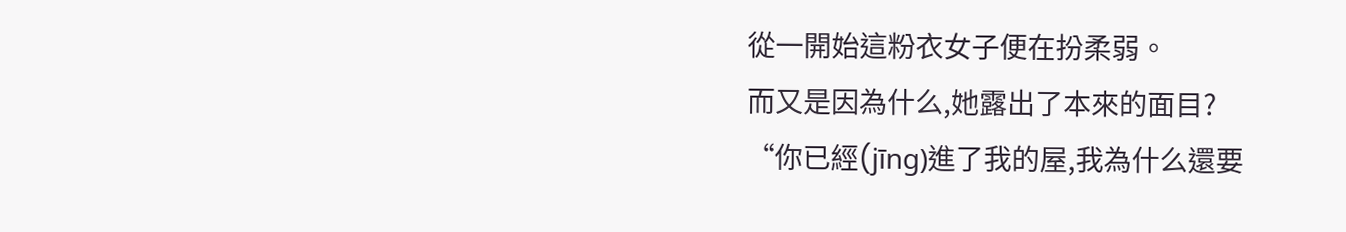從一開始這粉衣女子便在扮柔弱。
而又是因為什么,她露出了本來的面目?
“你已經(jīng)進了我的屋,我為什么還要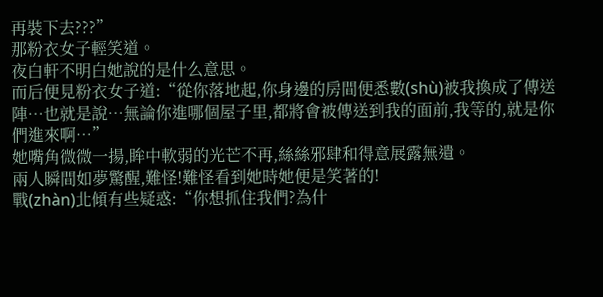再裝下去???”
那粉衣女子輕笑道。
夜白軒不明白她說的是什么意思。
而后便見粉衣女子道:“從你落地起,你身邊的房間便悉數(shù)被我換成了傳送陣…也就是說…無論你進哪個屋子里,都將會被傳送到我的面前,我等的,就是你們進來啊…”
她嘴角微微一揚,眸中軟弱的光芒不再,絲絲邪肆和得意展露無遺。
兩人瞬間如夢驚醒,難怪!難怪看到她時她便是笑著的!
戰(zhàn)北傾有些疑惑:“你想抓住我們?為什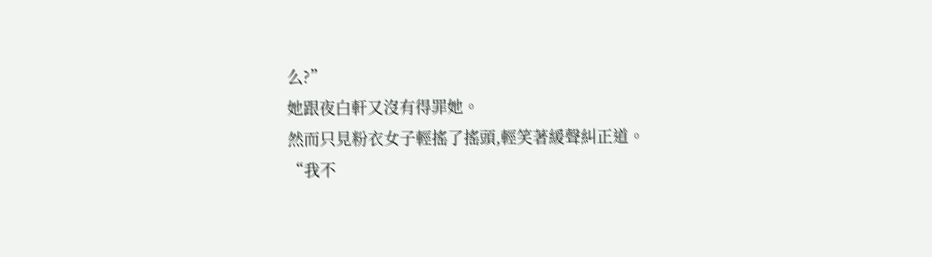么?”
她跟夜白軒又沒有得罪她。
然而只見粉衣女子輕搖了搖頭,輕笑著緩聲糾正道。
“我不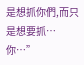是想抓你們,而只是想要抓…你…”